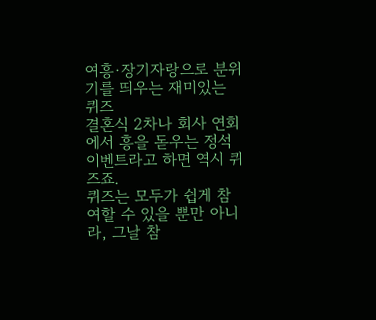여흥·장기자랑으로 분위기를 띄우는 재미있는 퀴즈
결혼식 2차나 회사 연회에서 흥을 돋우는 정석 이벤트라고 하면 역시 퀴즈죠.
퀴즈는 모두가 쉽게 참여할 수 있을 뿐만 아니라, 그날 참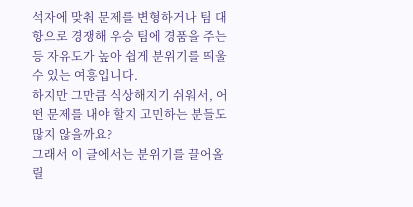석자에 맞춰 문제를 변형하거나 팀 대항으로 경쟁해 우승 팀에 경품을 주는 등 자유도가 높아 쉽게 분위기를 띄울 수 있는 여흥입니다.
하지만 그만큼 식상해지기 쉬워서, 어떤 문제를 내야 할지 고민하는 분들도 많지 않을까요?
그래서 이 글에서는 분위기를 끌어올릴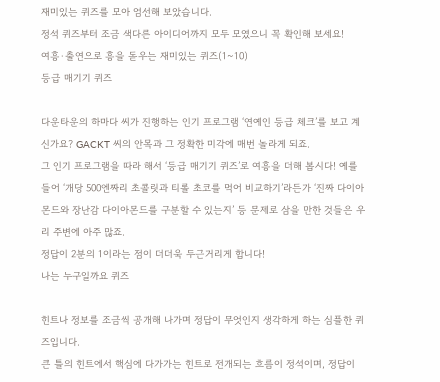재미있는 퀴즈를 모아 엄선해 보았습니다.
정석 퀴즈부터 조금 색다른 아이디어까지 모두 모였으니 꼭 확인해 보세요!
여흥·출연으로 흥을 돋우는 재미있는 퀴즈(1~10)
등급 매기기 퀴즈

다운타운의 하마다 씨가 진행하는 인기 프로그램 ‘연예인 등급 체크’를 보고 계신가요? GACKT 씨의 안목과 그 정확한 미각에 매번 놀라게 되죠.
그 인기 프로그램을 따라 해서 ‘등급 매기기 퀴즈’로 여흥을 더해 봅시다! 예를 들어 ‘개당 500엔짜리 초콜릿과 티롤 초코를 먹어 비교하기’라든가 ‘진짜 다이아몬드와 장난감 다이아몬드를 구분할 수 있는지’ 등 문제로 삼을 만한 것들은 우리 주변에 아주 많죠.
정답이 2분의 1이라는 점이 더더욱 두근거리게 합니다!
나는 누구일까요 퀴즈

힌트나 정보를 조금씩 공개해 나가며 정답이 무엇인지 생각하게 하는 심플한 퀴즈입니다.
큰 틀의 힌트에서 핵심에 다가가는 힌트로 전개되는 흐름이 정석이며, 정답이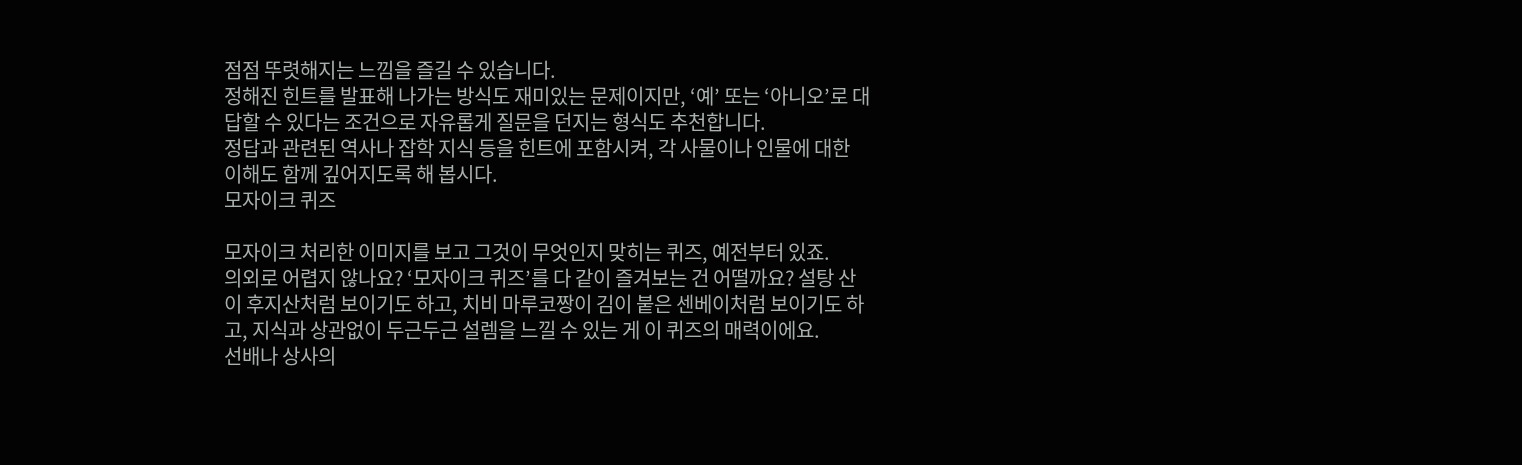점점 뚜렷해지는 느낌을 즐길 수 있습니다.
정해진 힌트를 발표해 나가는 방식도 재미있는 문제이지만, ‘예’ 또는 ‘아니오’로 대답할 수 있다는 조건으로 자유롭게 질문을 던지는 형식도 추천합니다.
정답과 관련된 역사나 잡학 지식 등을 힌트에 포함시켜, 각 사물이나 인물에 대한 이해도 함께 깊어지도록 해 봅시다.
모자이크 퀴즈

모자이크 처리한 이미지를 보고 그것이 무엇인지 맞히는 퀴즈, 예전부터 있죠.
의외로 어렵지 않나요? ‘모자이크 퀴즈’를 다 같이 즐겨보는 건 어떨까요? 설탕 산이 후지산처럼 보이기도 하고, 치비 마루코짱이 김이 붙은 센베이처럼 보이기도 하고, 지식과 상관없이 두근두근 설렘을 느낄 수 있는 게 이 퀴즈의 매력이에요.
선배나 상사의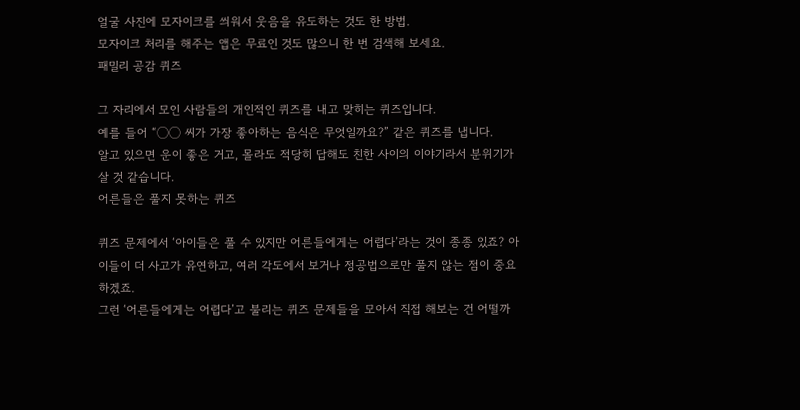얼굴 사진에 모자이크를 씌워서 웃음을 유도하는 것도 한 방법.
모자이크 처리를 해주는 앱은 무료인 것도 많으니 한 번 검색해 보세요.
패밀리 공감 퀴즈

그 자리에서 모인 사람들의 개인적인 퀴즈를 내고 맞히는 퀴즈입니다.
예를 들어 “◯◯ 씨가 가장 좋아하는 음식은 무엇일까요?” 같은 퀴즈를 냅니다.
알고 있으면 운이 좋은 거고, 몰라도 적당히 답해도 친한 사이의 이야기라서 분위기가 살 것 같습니다.
어른들은 풀지 못하는 퀴즈

퀴즈 문제에서 ‘아이들은 풀 수 있지만 어른들에게는 어렵다’라는 것이 종종 있죠? 아이들이 더 사고가 유연하고, 여러 각도에서 보거나 정공법으로만 풀지 않는 점이 중요하겠죠.
그런 ‘어른들에게는 어렵다’고 불리는 퀴즈 문제들을 모아서 직접 해보는 건 어떨까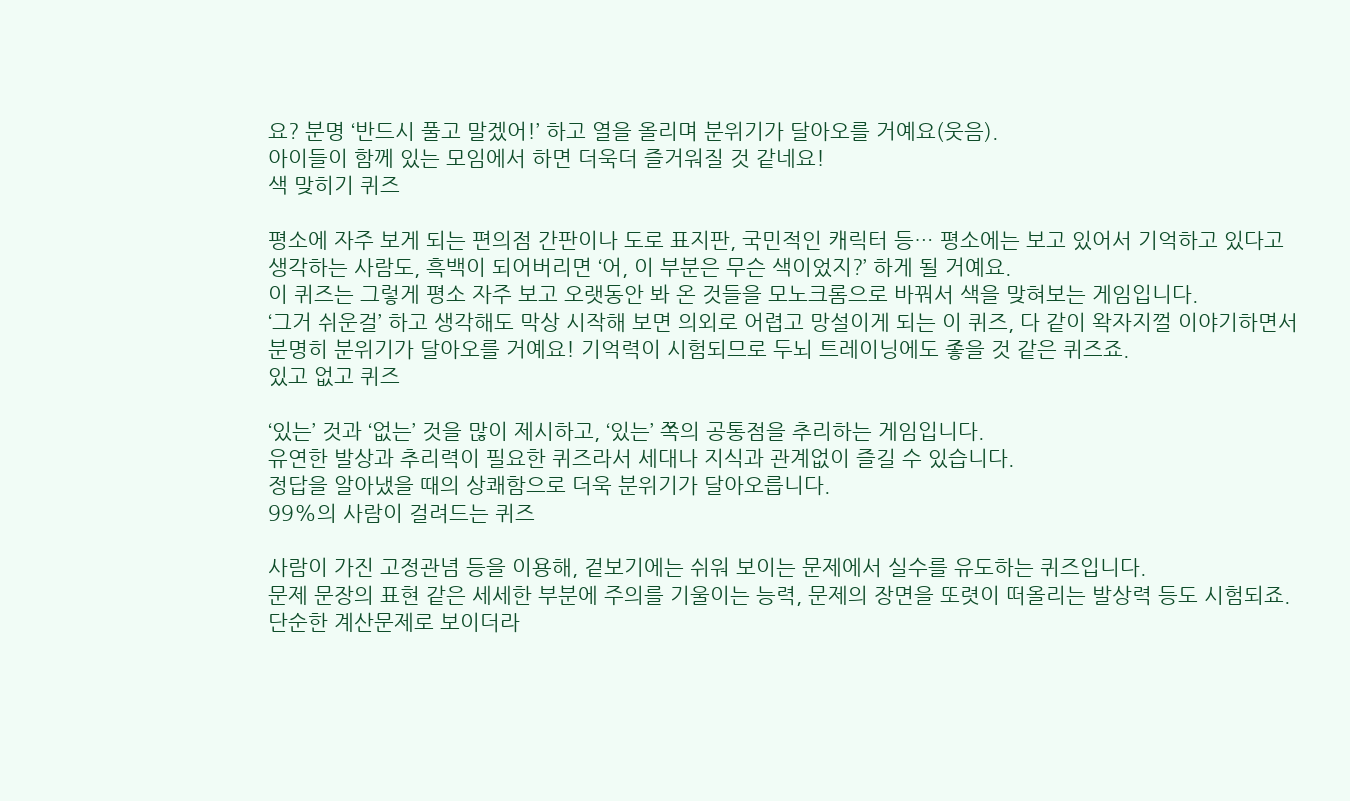요? 분명 ‘반드시 풀고 말겠어!’ 하고 열을 올리며 분위기가 달아오를 거예요(웃음).
아이들이 함께 있는 모임에서 하면 더욱더 즐거워질 것 같네요!
색 맞히기 퀴즈

평소에 자주 보게 되는 편의점 간판이나 도로 표지판, 국민적인 캐릭터 등… 평소에는 보고 있어서 기억하고 있다고 생각하는 사람도, 흑백이 되어버리면 ‘어, 이 부분은 무슨 색이었지?’ 하게 될 거예요.
이 퀴즈는 그렇게 평소 자주 보고 오랫동안 봐 온 것들을 모노크롬으로 바꿔서 색을 맞혀보는 게임입니다.
‘그거 쉬운걸’ 하고 생각해도 막상 시작해 보면 의외로 어렵고 망설이게 되는 이 퀴즈, 다 같이 왁자지껄 이야기하면서 분명히 분위기가 달아오를 거예요! 기억력이 시험되므로 두뇌 트레이닝에도 좋을 것 같은 퀴즈죠.
있고 없고 퀴즈

‘있는’ 것과 ‘없는’ 것을 많이 제시하고, ‘있는’ 쪽의 공통점을 추리하는 게임입니다.
유연한 발상과 추리력이 필요한 퀴즈라서 세대나 지식과 관계없이 즐길 수 있습니다.
정답을 알아냈을 때의 상쾌함으로 더욱 분위기가 달아오릅니다.
99%의 사람이 걸려드는 퀴즈

사람이 가진 고정관념 등을 이용해, 겉보기에는 쉬워 보이는 문제에서 실수를 유도하는 퀴즈입니다.
문제 문장의 표현 같은 세세한 부분에 주의를 기울이는 능력, 문제의 장면을 또렷이 떠올리는 발상력 등도 시험되죠.
단순한 계산문제로 보이더라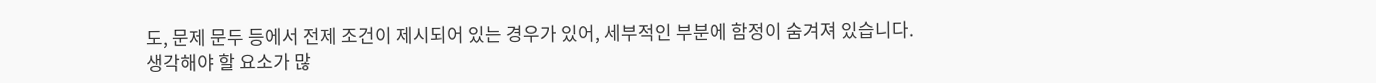도, 문제 문두 등에서 전제 조건이 제시되어 있는 경우가 있어, 세부적인 부분에 함정이 숨겨져 있습니다.
생각해야 할 요소가 많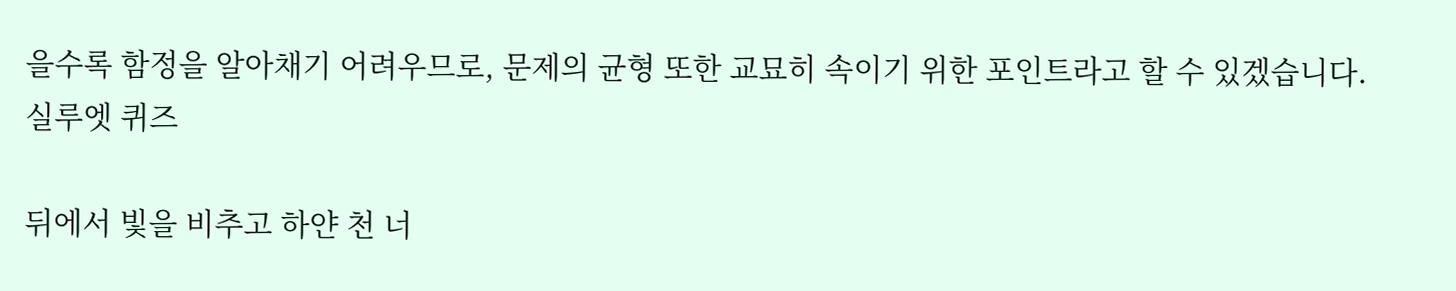을수록 함정을 알아채기 어려우므로, 문제의 균형 또한 교묘히 속이기 위한 포인트라고 할 수 있겠습니다.
실루엣 퀴즈

뒤에서 빛을 비추고 하얀 천 너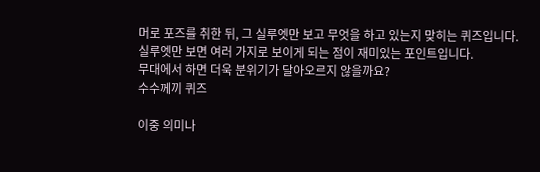머로 포즈를 취한 뒤, 그 실루엣만 보고 무엇을 하고 있는지 맞히는 퀴즈입니다.
실루엣만 보면 여러 가지로 보이게 되는 점이 재미있는 포인트입니다.
무대에서 하면 더욱 분위기가 달아오르지 않을까요?
수수께끼 퀴즈

이중 의미나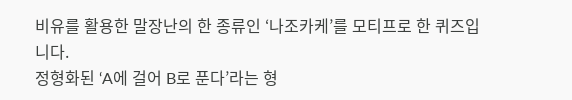비유를 활용한 말장난의 한 종류인 ‘나조카케’를 모티프로 한 퀴즈입니다.
정형화된 ‘A에 걸어 B로 푼다’라는 형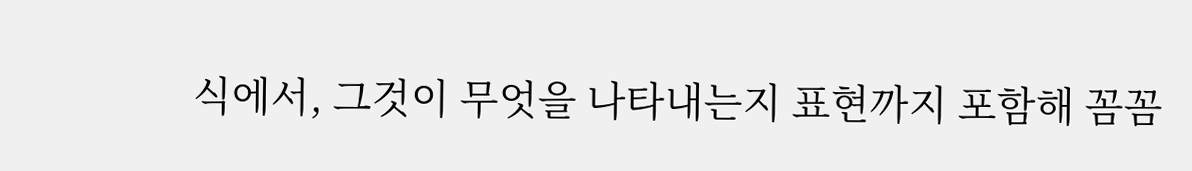식에서, 그것이 무엇을 나타내는지 표현까지 포함해 꼼꼼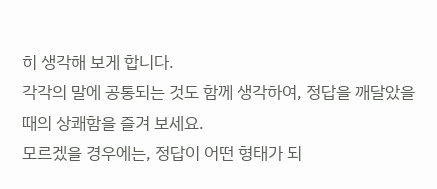히 생각해 보게 합니다.
각각의 말에 공통되는 것도 함께 생각하여, 정답을 깨달았을 때의 상쾌함을 즐겨 보세요.
모르겠을 경우에는, 정답이 어떤 형태가 되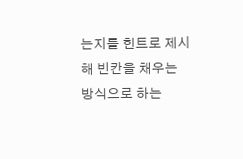는지를 힌트로 제시해 빈칸을 채우는 방식으로 하는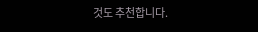것도 추천합니다.